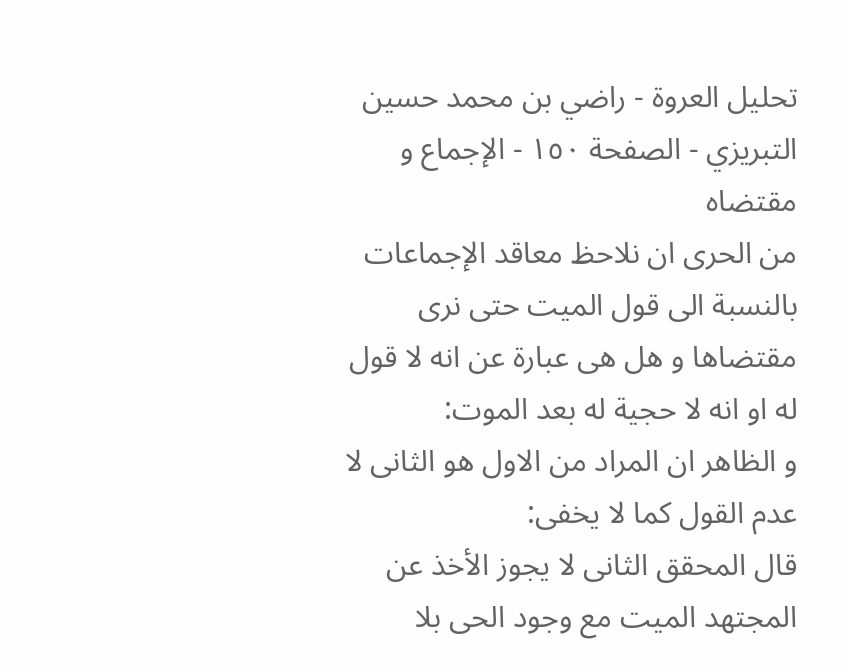تحليل العروة - راضي بن محمد حسين التبريزي - الصفحة ١٥٠ - الإجماع و مقتضاه
من الحرى ان نلاحظ معاقد الإجماعات بالنسبة الى قول الميت حتى نرى مقتضاها و هل هى عبارة عن انه لا قول له او انه لا حجية له بعد الموت:
و الظاهر ان المراد من الاول هو الثانى لا عدم القول كما لا يخفى:
قال المحقق الثانى لا يجوز الأخذ عن المجتهد الميت مع وجود الحى بلا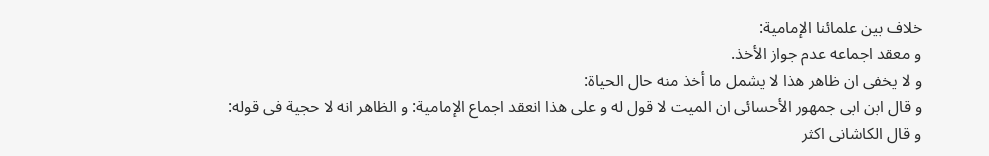خلاف بين علمائنا الإمامية:
و معقد اجماعه عدم جواز الأخذ.
و لا يخفى ان ظاهر هذا لا يشمل ما أخذ منه حال الحياة:
و قال ابن ابى جمهور الأحسائى ان الميت لا قول له و على هذا انعقد اجماع الإمامية: و الظاهر انه لا حجية فى قوله:
و قال الكاشانى اكثر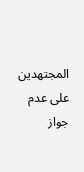المجتهدين على عدم جواز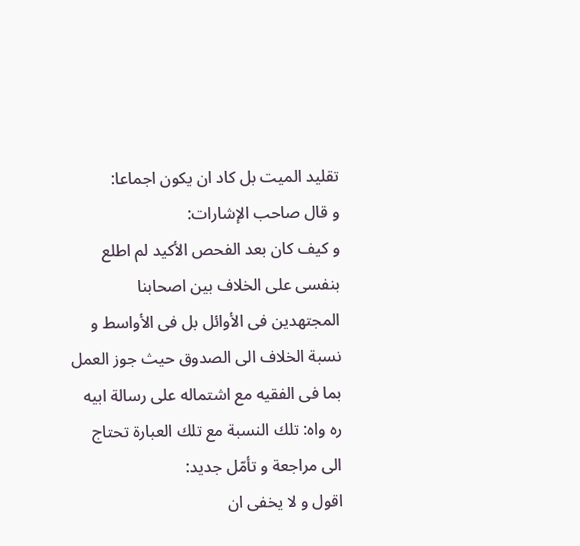تقليد الميت بل كاد ان يكون اجماعا:
و قال صاحب الإشارات:
و كيف كان بعد الفحص الأكيد لم اطلع بنفسى على الخلاف بين اصحابنا المجتهدين فى الأوائل بل فى الأواسط و نسبة الخلاف الى الصدوق حيث جوز العمل بما فى الفقيه مع اشتماله على رسالة ابيه ره واه: تلك النسبة مع تلك العبارة تحتاج الى مراجعة و تأمّل جديد:
اقول و لا يخفى ان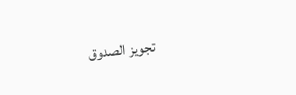تجويز الصدوق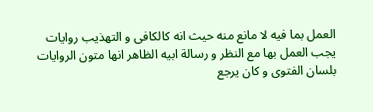العمل بما فيه لا مانع منه حيث انه كالكافى و التهذيب روايات يجب العمل بها مع النظر و رسالة ابيه الظاهر انها متون الروايات بلسان الفتوى و كان يرجع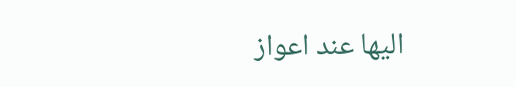اليها عند اعواز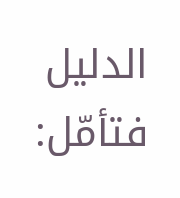الدليل فتأمّل: